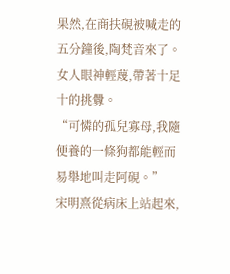果然,在商扶硯被喊走的五分鐘後,陶梵音來了。
女人眼神輕蔑,帶著十足十的挑釁。
“可憐的孤兒寡母,我隨便養的一條狗都能輕而易舉地叫走阿硯。”
宋明熹從病床上站起來,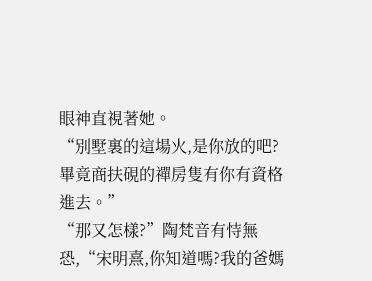眼神直視著她。
“別墅裏的這場火,是你放的吧?畢竟商扶硯的禪房隻有你有資格進去。”
“那又怎樣?”陶梵音有恃無恐,“宋明熹,你知道嗎?我的爸媽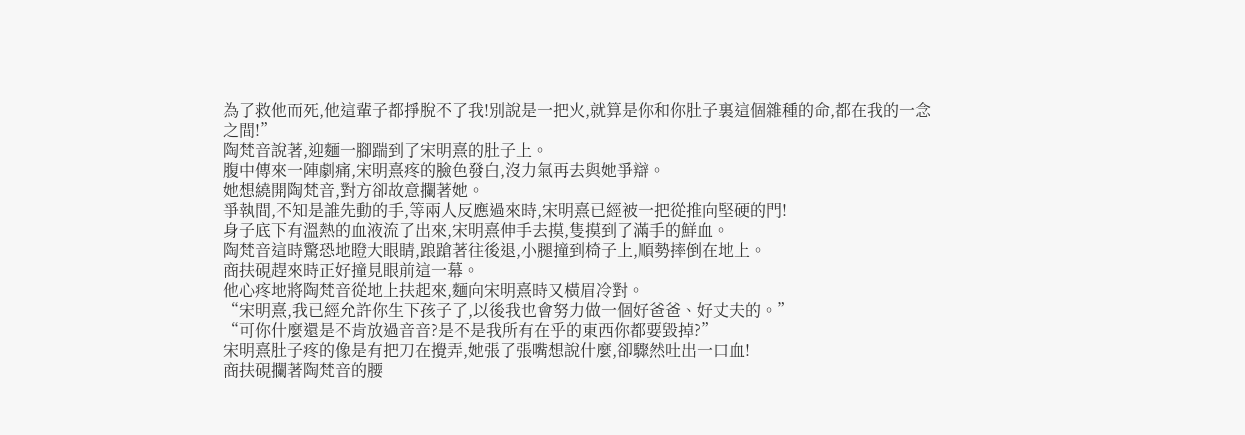為了救他而死,他這輩子都掙脫不了我!別說是一把火,就算是你和你肚子裏這個雜種的命,都在我的一念之間!”
陶梵音說著,迎麵一腳踹到了宋明熹的肚子上。
腹中傳來一陣劇痛,宋明熹疼的臉色發白,沒力氣再去與她爭辯。
她想繞開陶梵音,對方卻故意攔著她。
爭執間,不知是誰先動的手,等兩人反應過來時,宋明熹已經被一把從推向堅硬的門!
身子底下有溫熱的血液流了出來,宋明熹伸手去摸,隻摸到了滿手的鮮血。
陶梵音這時驚恐地瞪大眼睛,踉蹌著往後退,小腿撞到椅子上,順勢摔倒在地上。
商扶硯趕來時正好撞見眼前這一幕。
他心疼地將陶梵音從地上扶起來,麵向宋明熹時又橫眉冷對。
“宋明熹,我已經允許你生下孩子了,以後我也會努力做一個好爸爸、好丈夫的。”
“可你什麼還是不肯放過音音?是不是我所有在乎的東西你都要毀掉?”
宋明熹肚子疼的像是有把刀在攪弄,她張了張嘴想說什麼,卻驟然吐出一口血!
商扶硯攔著陶梵音的腰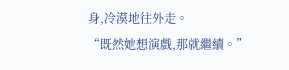身,冷漠地往外走。
“既然她想演戲,那就繼續。”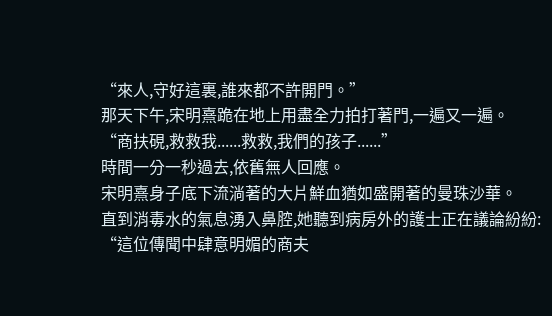“來人,守好這裏,誰來都不許開門。”
那天下午,宋明熹跪在地上用盡全力拍打著門,一遍又一遍。
“商扶硯,救救我......救救,我們的孩子......”
時間一分一秒過去,依舊無人回應。
宋明熹身子底下流淌著的大片鮮血猶如盛開著的曼珠沙華。
直到消毒水的氣息湧入鼻腔,她聽到病房外的護士正在議論紛紛:
“這位傳聞中肆意明媚的商夫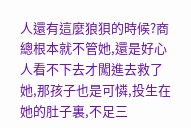人還有這麼狼狽的時候?商總根本就不管她,還是好心人看不下去才闖進去救了她,那孩子也是可憐,投生在她的肚子裏,不足三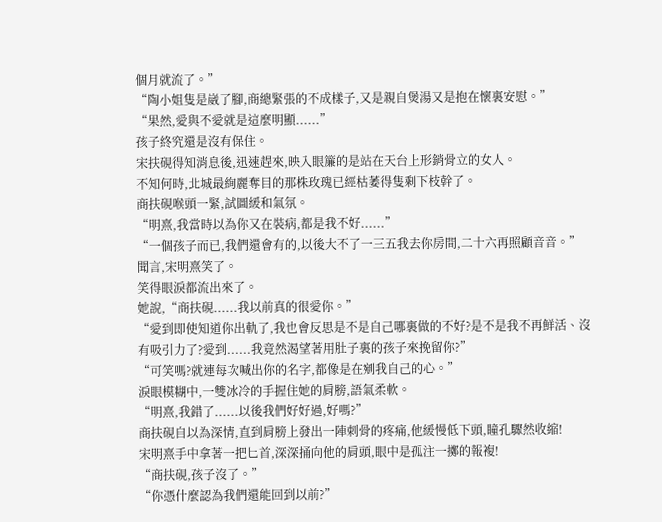個月就流了。”
“陶小姐隻是崴了腳,商總緊張的不成樣子,又是親自煲湯又是抱在懷裏安慰。”
“果然,愛與不愛就是這麼明顯......”
孩子終究還是沒有保住。
宋扶硯得知消息後,迅速趕來,映入眼簾的是站在天台上形銷骨立的女人。
不知何時,北城最絢麗奪目的那株玫瑰已經枯萎得隻剩下枝幹了。
商扶硯喉頭一緊,試圖緩和氣氛。
“明熹,我當時以為你又在裝病,都是我不好......”
“一個孩子而已,我們還會有的,以後大不了一三五我去你房間,二十六再照顧音音。”
聞言,宋明熹笑了。
笑得眼淚都流出來了。
她說,“商扶硯......我以前真的很愛你。”
“愛到即使知道你出軌了,我也會反思是不是自己哪裏做的不好?是不是我不再鮮活、沒有吸引力了?愛到......我竟然渴望著用肚子裏的孩子來挽留你?”
“可笑嗎?就連每次喊出你的名字,都像是在剜我自己的心。”
淚眼模糊中,一雙冰冷的手握住她的肩膀,語氣柔軟。
“明熹,我錯了......以後我們好好過,好嗎?”
商扶硯自以為深情,直到肩膀上發出一陣刺骨的疼痛,他緩慢低下頭,瞳孔驟然收縮!
宋明熹手中拿著一把匕首,深深捅向他的肩頭,眼中是孤注一擲的報複!
“商扶硯,孩子沒了。”
“你憑什麼認為我們還能回到以前?”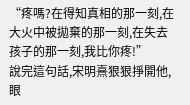“疼嗎?在得知真相的那一刻,在大火中被拋棄的那一刻,在失去孩子的那一刻,我比你疼!”
說完這句話,宋明熹狠狠掙開他,眼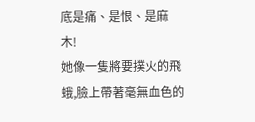底是痛、是恨、是麻木!
她像一隻將要撲火的飛蛾,臉上帶著毫無血色的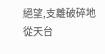絕望,支離破碎地從天台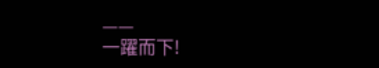——
一躍而下!